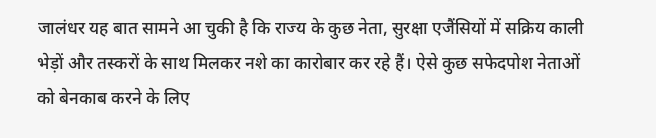जालंधर यह बात सामने आ चुकी है कि राज्य के कुछ नेता, सुरक्षा एजैंसियों में सक्रिय काली भेड़ों और तस्करों के साथ मिलकर नशे का कारोबार कर रहे हैं। ऐसे कुछ सफेदपोश नेताओं को बेनकाब करने के लिए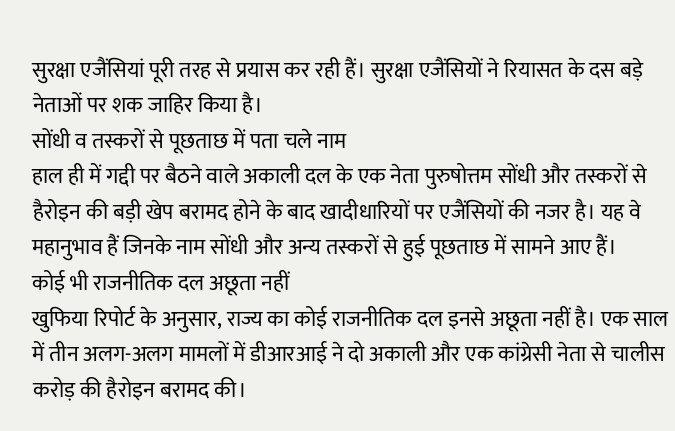सुरक्षा एजैंसियां पूरी तरह से प्रयास कर रही हैं। सुरक्षा एजैंसियों ने रियासत के दस बड़े नेताओं पर शक जाहिर किया है।
सोंधी व तस्करों से पूछताछ में पता चले नाम
हाल ही में गद्दी पर बैठने वाले अकाली दल के एक नेता पुरुषोत्तम सोंधी और तस्करों से हैरोइन की बड़ी खेप बरामद होने के बाद खादीधारियों पर एजैंसियों की नजर है। यह वे महानुभाव हैं जिनके नाम सोंधी और अन्य तस्करों से हुई पूछताछ में सामने आए हैं।
कोई भी राजनीतिक दल अछूता नहीं
खुफिया रिपोर्ट के अनुसार, राज्य का कोई राजनीतिक दल इनसे अछूता नहीं है। एक साल में तीन अलग-अलग मामलों में डीआरआई ने दो अकाली और एक कांग्रेसी नेता से चालीस करोड़ की हैरोइन बरामद की।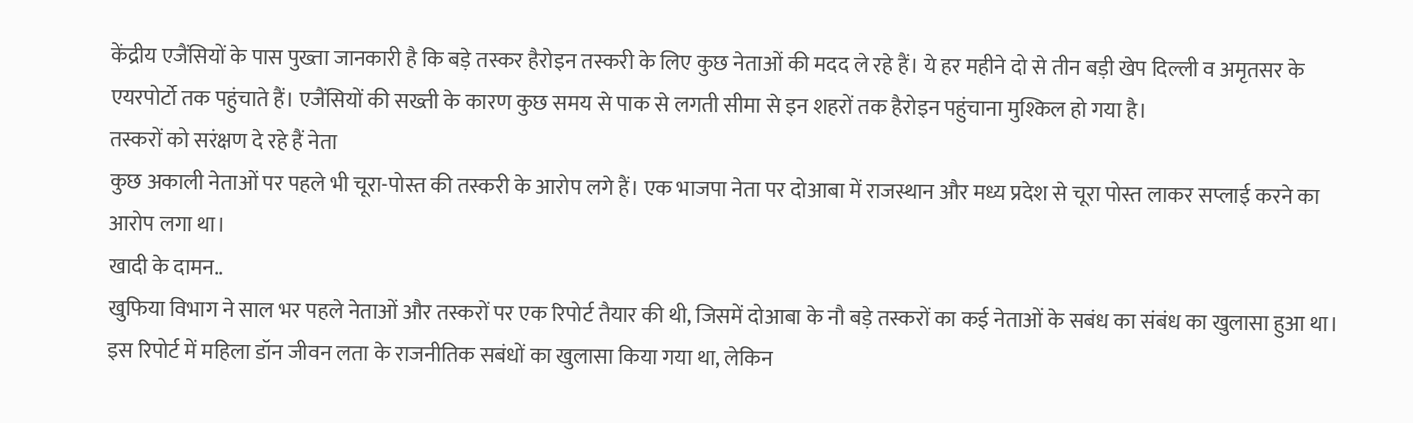केंद्रीय एजैंसियों के पास पुख्ता जानकारी है कि बड़े तस्कर हैरोइन तस्करी के लिए कुछ नेताओं की मदद ले रहे हैं। ये हर महीने दो से तीन बड़ी खेप दिल्ली व अमृतसर के एयरपोर्टो तक पहुंचाते हैं। एजैंसियों की सख्ती के कारण कुछ समय से पाक से लगती सीमा से इन शहरों तक हैरोइन पहुंचाना मुश्किल हो गया है।
तस्करों को सरंक्षण दे रहे हैं नेता
कुछ अकाली नेताओं पर पहले भी चूरा-पोस्त की तस्करी के आरोप लगे हैं। एक भाजपा नेता पर दोआबा में राजस्थान और मध्य प्रदेश से चूरा पोस्त लाकर सप्लाई करने का आरोप लगा था।
खादी के दामन..
खुफिया विभाग ने साल भर पहले नेताओं और तस्करों पर एक रिपोर्ट तैयार की थी, जिसमें दोआबा के नौ बड़े तस्करों का कई नेताओं के सबंध का संबंध का खुलासा हुआ था। इस रिपोर्ट में महिला डॉन जीवन लता के राजनीतिक सबंधों का खुलासा किया गया था, लेकिन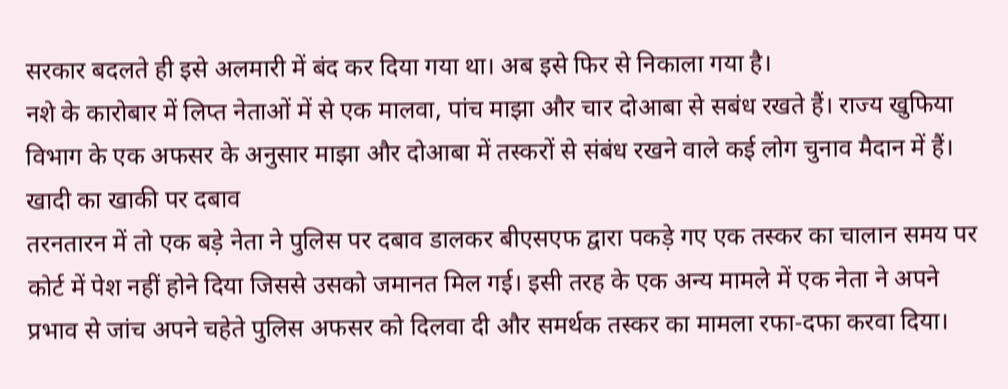सरकार बदलते ही इसे अलमारी में बंद कर दिया गया था। अब इसे फिर से निकाला गया है।
नशे के कारोबार में लिप्त नेताओं में से एक मालवा, पांच माझा और चार दोआबा से सबंध रखते हैं। राज्य खुफिया विभाग के एक अफसर के अनुसार माझा और दोआबा में तस्करों से संबंध रखने वाले कई लोग चुनाव मैदान में हैं।
खादी का खाकी पर दबाव
तरनतारन में तो एक बड़े नेता ने पुलिस पर दबाव डालकर बीएसएफ द्वारा पकड़े गए एक तस्कर का चालान समय पर कोर्ट में पेश नहीं होने दिया जिससे उसको जमानत मिल गई। इसी तरह के एक अन्य मामले में एक नेता ने अपने प्रभाव से जांच अपने चहेते पुलिस अफसर को दिलवा दी और समर्थक तस्कर का मामला रफा-दफा करवा दिया।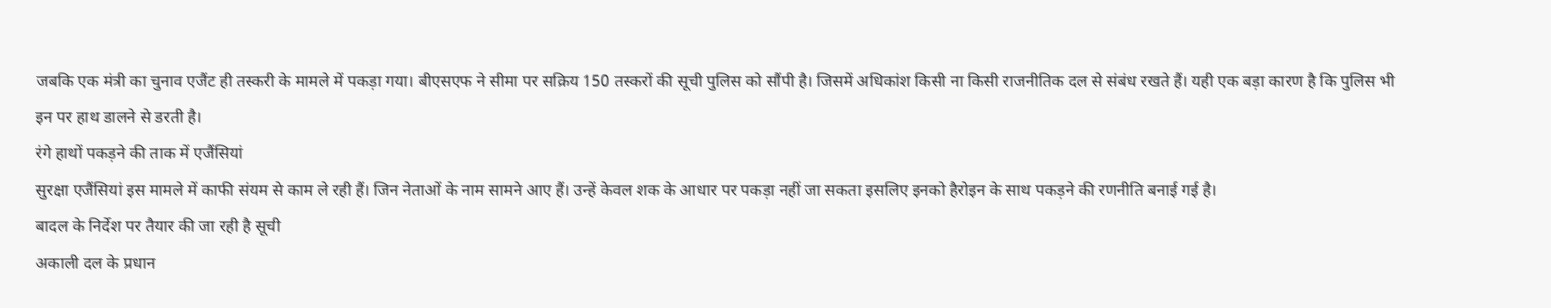जबकि एक मंत्री का चुनाव एजैंट ही तस्करी के मामले में पकड़ा गया। बीएसएफ ने सीमा पर सक्रिय 150 तस्करों की सूची पुलिस को सौंपी है। जिसमें अधिकांश किसी ना किसी राजनीतिक दल से संबंध रखते हैं। यही एक बड़ा कारण है कि पुलिस भी इन पर हाथ डालने से डरती है।
रंगे हाथों पकड़ने की ताक में एजैंसियां
सुरक्षा एजैंसियां इस मामले में काफी संयम से काम ले रही हैं। जिन नेताओं के नाम सामने आए हैं। उन्हें केवल शक के आधार पर पकड़ा नहीं जा सकता इसलिए इनको हैरोइन के साथ पकड़ने की रणनीति बनाई गई है।
बादल के निर्देश पर तैयार की जा रही है सूची
अकाली दल के प्रधान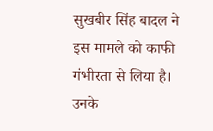सुखबीर सिंह बादल ने इस मामले को काफी गंभीरता से लिया है। उनके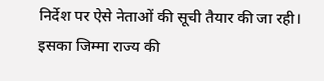निर्देश पर ऐसे नेताओं की सूची तैयार की जा रही। इसका जिम्मा राज्य की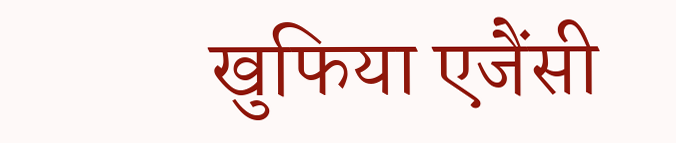खुफिया एजैंसी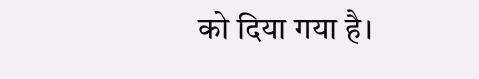को दिया गया है।